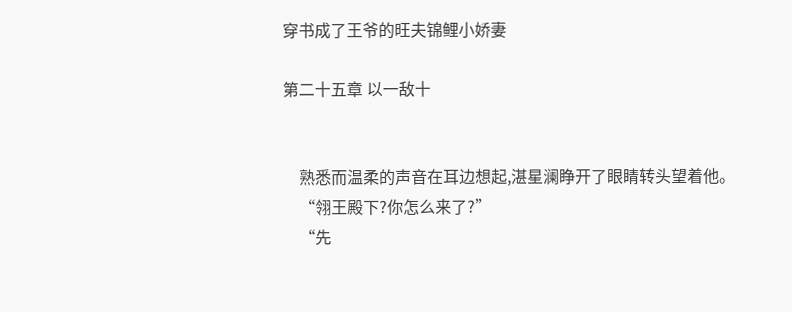穿书成了王爷的旺夫锦鲤小娇妻

第二十五章 以一敌十


    熟悉而温柔的声音在耳边想起,湛星澜睁开了眼睛转头望着他。
    “翎王殿下?你怎么来了?”
    “先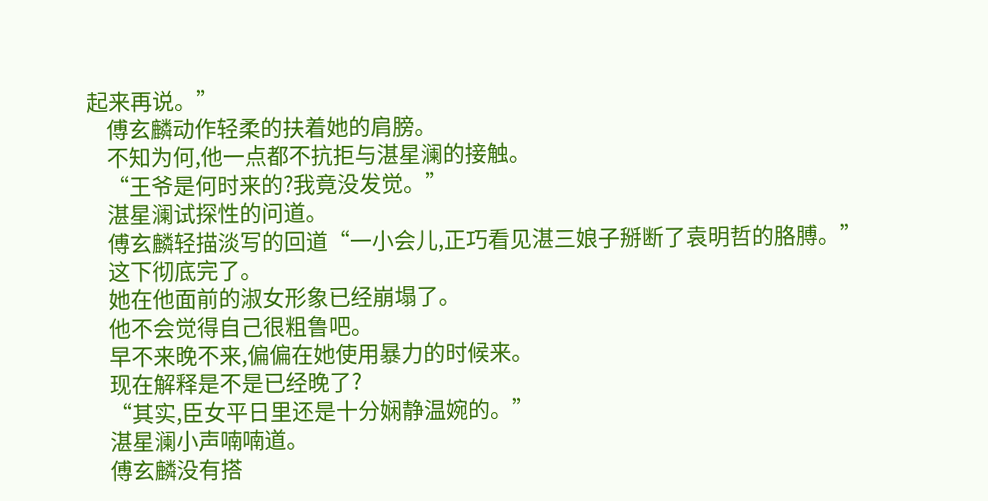起来再说。”
    傅玄麟动作轻柔的扶着她的肩膀。
    不知为何,他一点都不抗拒与湛星澜的接触。
    “王爷是何时来的?我竟没发觉。”
    湛星澜试探性的问道。
    傅玄麟轻描淡写的回道“一小会儿,正巧看见湛三娘子掰断了袁明哲的胳膊。”
    这下彻底完了。
    她在他面前的淑女形象已经崩塌了。
    他不会觉得自己很粗鲁吧。
    早不来晚不来,偏偏在她使用暴力的时候来。
    现在解释是不是已经晚了?
    “其实,臣女平日里还是十分娴静温婉的。”
    湛星澜小声喃喃道。
    傅玄麟没有搭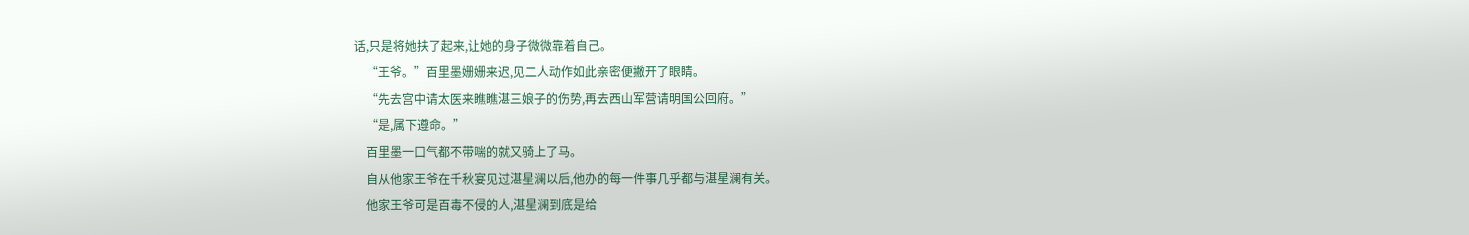话,只是将她扶了起来,让她的身子微微靠着自己。
    “王爷。”百里墨姗姗来迟,见二人动作如此亲密便撇开了眼睛。
    “先去宫中请太医来瞧瞧湛三娘子的伤势,再去西山军营请明国公回府。”
    “是,属下遵命。”
    百里墨一口气都不带喘的就又骑上了马。
    自从他家王爷在千秋宴见过湛星澜以后,他办的每一件事几乎都与湛星澜有关。
    他家王爷可是百毒不侵的人,湛星澜到底是给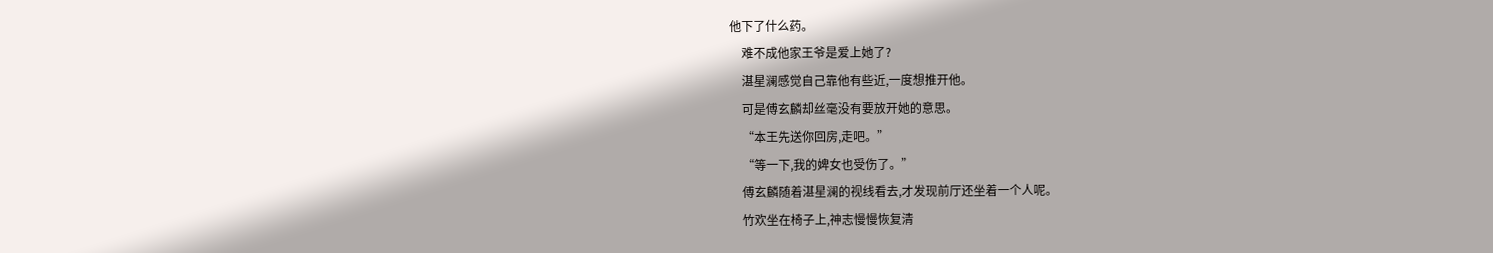他下了什么药。
    难不成他家王爷是爱上她了?
    湛星澜感觉自己靠他有些近,一度想推开他。
    可是傅玄麟却丝毫没有要放开她的意思。
    “本王先送你回房,走吧。”
    “等一下,我的婢女也受伤了。”
    傅玄麟随着湛星澜的视线看去,才发现前厅还坐着一个人呢。
    竹欢坐在椅子上,神志慢慢恢复清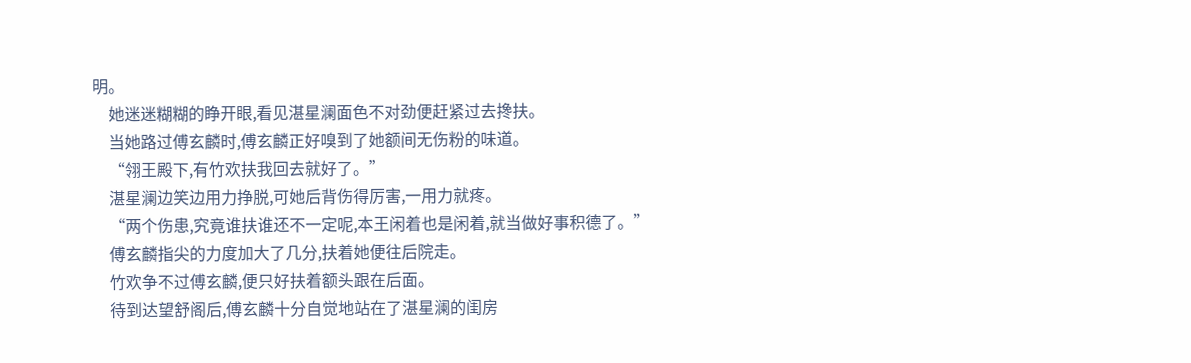明。
    她迷迷糊糊的睁开眼,看见湛星澜面色不对劲便赶紧过去搀扶。
    当她路过傅玄麟时,傅玄麟正好嗅到了她额间无伤粉的味道。
    “翎王殿下,有竹欢扶我回去就好了。”
    湛星澜边笑边用力挣脱,可她后背伤得厉害,一用力就疼。
    “两个伤患,究竟谁扶谁还不一定呢,本王闲着也是闲着,就当做好事积德了。”
    傅玄麟指尖的力度加大了几分,扶着她便往后院走。
    竹欢争不过傅玄麟,便只好扶着额头跟在后面。
    待到达望舒阁后,傅玄麟十分自觉地站在了湛星澜的闺房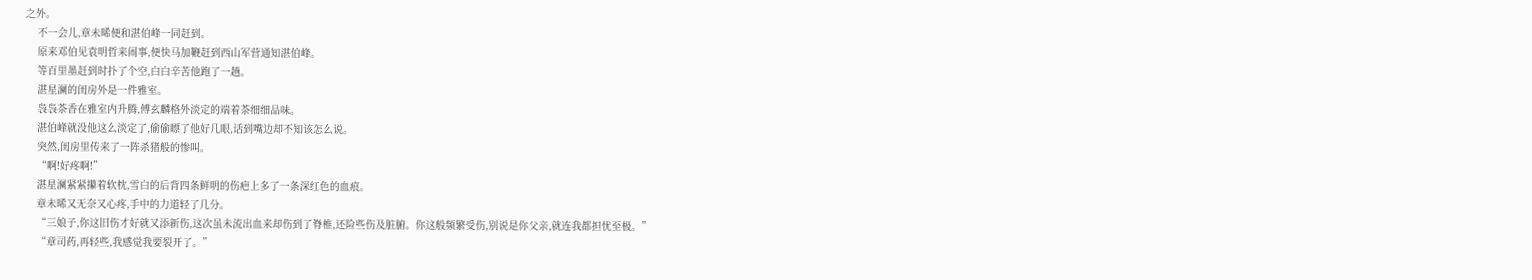之外。
    不一会儿,章未晞便和湛伯峰一同赶到。
    原来邓伯见袁明哲来闹事,便快马加鞭赶到西山军营通知湛伯峰。
    等百里墨赶到时扑了个空,白白辛苦他跑了一趟。
    湛星澜的闺房外是一件雅室。
    袅袅茶香在雅室内升腾,傅玄麟格外淡定的端着茶细细品味。
    湛伯峰就没他这么淡定了,偷偷瞟了他好几眼,话到嘴边却不知该怎么说。
    突然,闺房里传来了一阵杀猪般的惨叫。
    “啊!好疼啊!”
    湛星澜紧紧攥着软枕,雪白的后背四条鲜明的伤疤上多了一条深红色的血痕。
    章未晞又无奈又心疼,手中的力道轻了几分。
    “三娘子,你这旧伤才好就又添新伤,这次虽未流出血来却伤到了脊椎,还险些伤及脏腑。你这般频繁受伤,别说是你父亲,就连我都担忧至极。”
    “章司药,再轻些,我感觉我要裂开了。”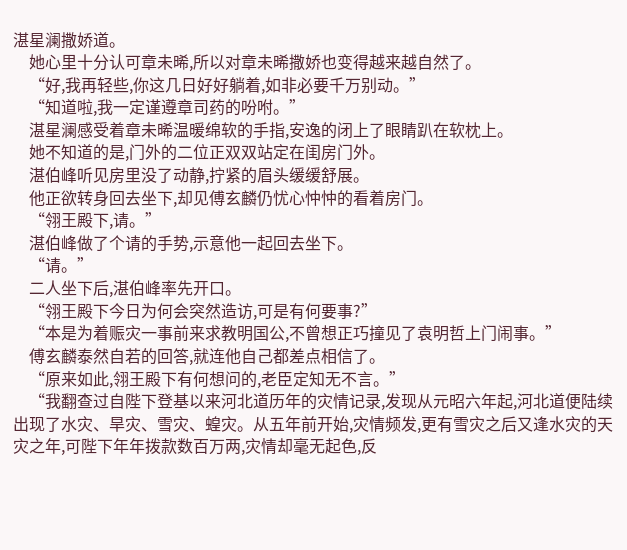湛星澜撒娇道。
    她心里十分认可章未晞,所以对章未晞撒娇也变得越来越自然了。
    “好,我再轻些,你这几日好好躺着,如非必要千万别动。”
    “知道啦,我一定谨遵章司药的吩咐。”
    湛星澜感受着章未晞温暖绵软的手指,安逸的闭上了眼睛趴在软枕上。
    她不知道的是,门外的二位正双双站定在闺房门外。
    湛伯峰听见房里没了动静,拧紧的眉头缓缓舒展。
    他正欲转身回去坐下,却见傅玄麟仍忧心忡忡的看着房门。
    “翎王殿下,请。”
    湛伯峰做了个请的手势,示意他一起回去坐下。
    “请。”
    二人坐下后,湛伯峰率先开口。
    “翎王殿下今日为何会突然造访,可是有何要事?”
    “本是为着赈灾一事前来求教明国公,不曾想正巧撞见了袁明哲上门闹事。”
    傅玄麟泰然自若的回答,就连他自己都差点相信了。
    “原来如此,翎王殿下有何想问的,老臣定知无不言。”
    “我翻查过自陛下登基以来河北道历年的灾情记录,发现从元昭六年起,河北道便陆续出现了水灾、旱灾、雪灾、蝗灾。从五年前开始,灾情频发,更有雪灾之后又逢水灾的天灾之年,可陛下年年拨款数百万两,灾情却毫无起色,反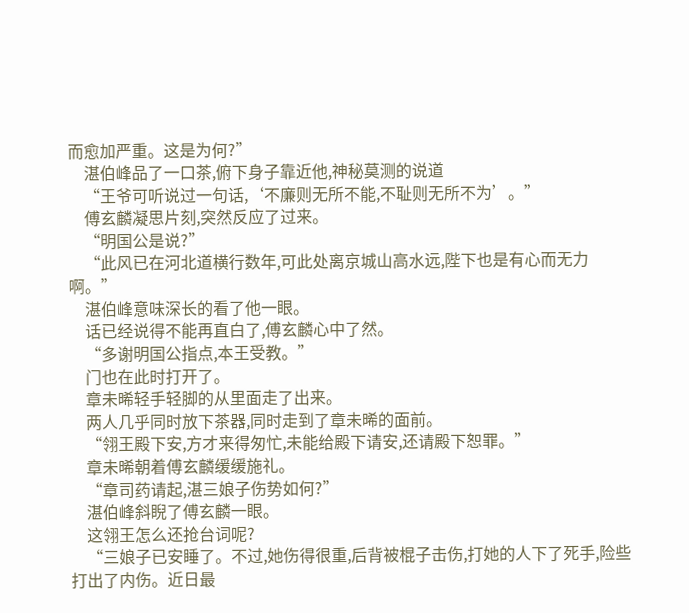而愈加严重。这是为何?”
    湛伯峰品了一口茶,俯下身子靠近他,神秘莫测的说道
    “王爷可听说过一句话,‘不廉则无所不能,不耻则无所不为’。”
    傅玄麟凝思片刻,突然反应了过来。
    “明国公是说?”
    “此风已在河北道横行数年,可此处离京城山高水远,陛下也是有心而无力啊。”
    湛伯峰意味深长的看了他一眼。
    话已经说得不能再直白了,傅玄麟心中了然。
    “多谢明国公指点,本王受教。”
    门也在此时打开了。
    章未晞轻手轻脚的从里面走了出来。
    两人几乎同时放下茶器,同时走到了章未晞的面前。
    “翎王殿下安,方才来得匆忙,未能给殿下请安,还请殿下恕罪。”
    章未晞朝着傅玄麟缓缓施礼。
    “章司药请起,湛三娘子伤势如何?”
    湛伯峰斜睨了傅玄麟一眼。
    这翎王怎么还抢台词呢?
    “三娘子已安睡了。不过,她伤得很重,后背被棍子击伤,打她的人下了死手,险些打出了内伤。近日最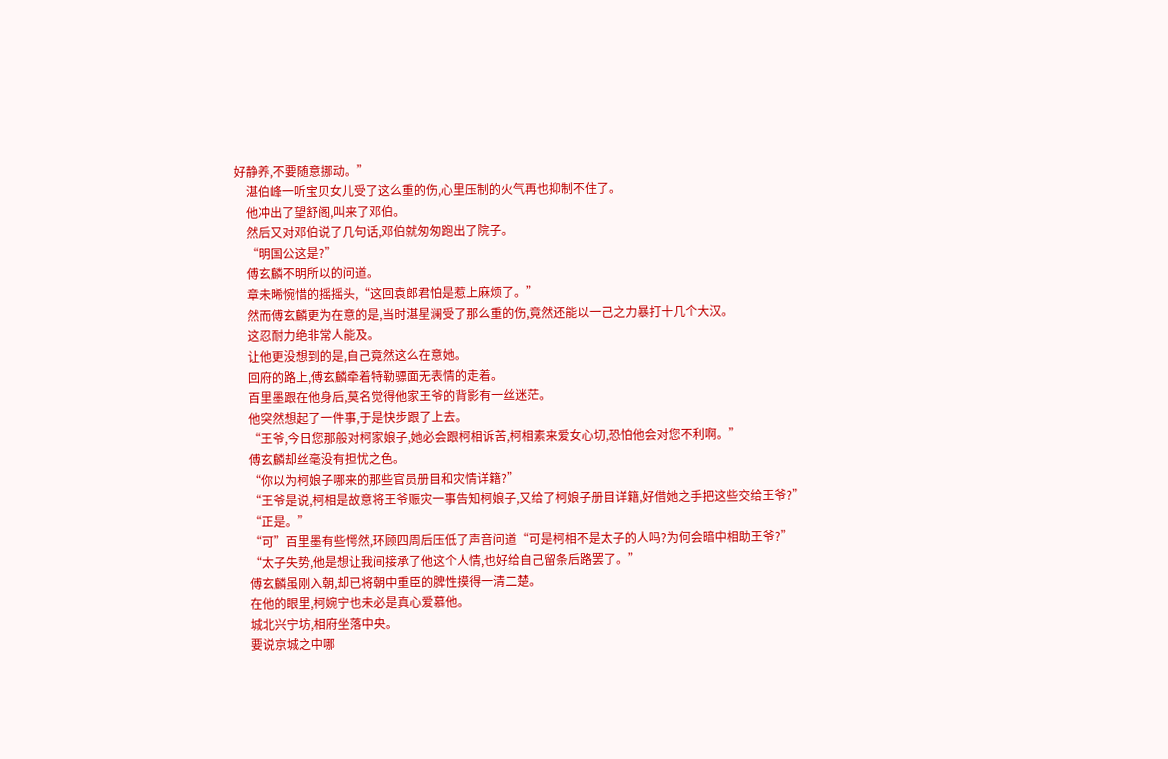好静养,不要随意挪动。”
    湛伯峰一听宝贝女儿受了这么重的伤,心里压制的火气再也抑制不住了。
    他冲出了望舒阁,叫来了邓伯。
    然后又对邓伯说了几句话,邓伯就匆匆跑出了院子。
    “明国公这是?”
    傅玄麟不明所以的问道。
    章未晞惋惜的摇摇头,“这回袁郎君怕是惹上麻烦了。”
    然而傅玄麟更为在意的是,当时湛星澜受了那么重的伤,竟然还能以一己之力暴打十几个大汉。
    这忍耐力绝非常人能及。
    让他更没想到的是,自己竟然这么在意她。
    回府的路上,傅玄麟牵着特勒骠面无表情的走着。
    百里墨跟在他身后,莫名觉得他家王爷的背影有一丝迷茫。
    他突然想起了一件事,于是快步跟了上去。
    “王爷,今日您那般对柯家娘子,她必会跟柯相诉苦,柯相素来爱女心切,恐怕他会对您不利啊。”
    傅玄麟却丝毫没有担忧之色。
    “你以为柯娘子哪来的那些官员册目和灾情详籍?”
    “王爷是说,柯相是故意将王爷赈灾一事告知柯娘子,又给了柯娘子册目详籍,好借她之手把这些交给王爷?”
    “正是。”
    “可”百里墨有些愕然,环顾四周后压低了声音问道“可是柯相不是太子的人吗?为何会暗中相助王爷?”
    “太子失势,他是想让我间接承了他这个人情,也好给自己留条后路罢了。”
    傅玄麟虽刚入朝,却已将朝中重臣的脾性摸得一清二楚。
    在他的眼里,柯婉宁也未必是真心爱慕他。
    城北兴宁坊,相府坐落中央。
    要说京城之中哪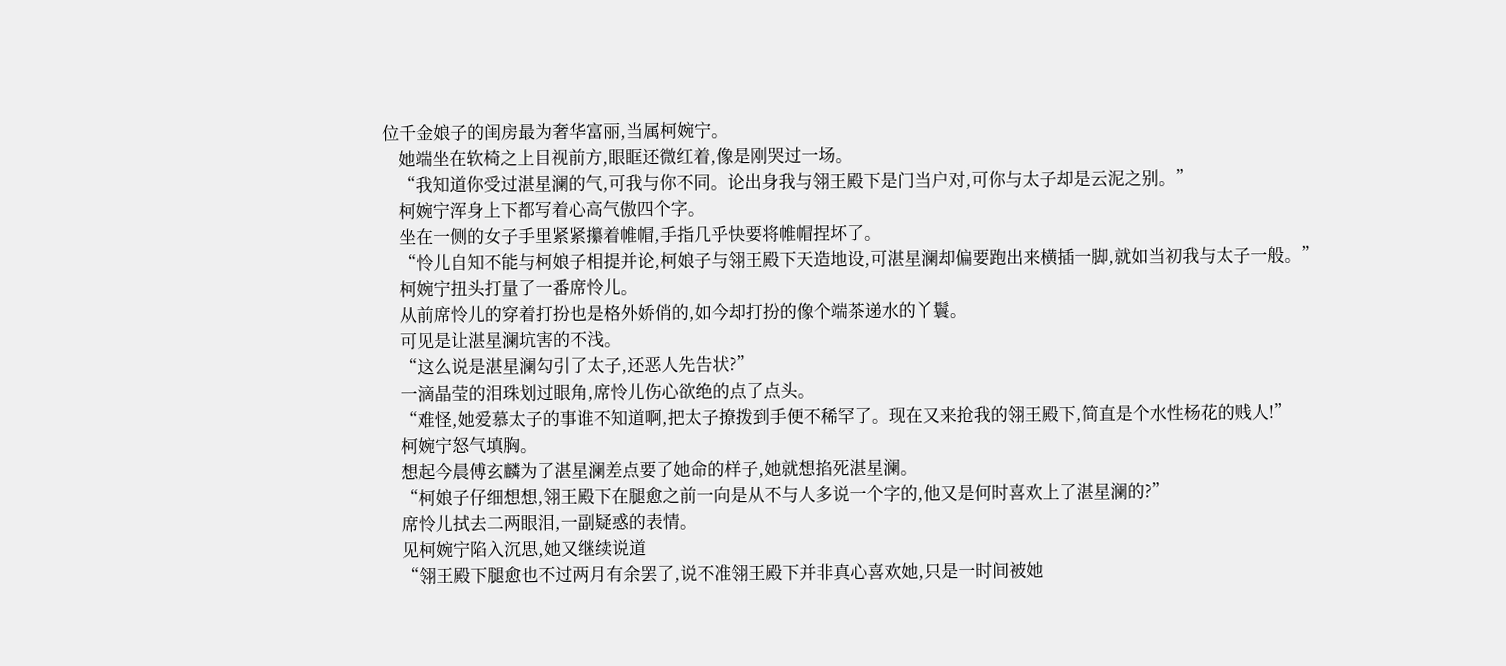位千金娘子的闺房最为奢华富丽,当属柯婉宁。
    她端坐在软椅之上目视前方,眼眶还微红着,像是刚哭过一场。
    “我知道你受过湛星澜的气,可我与你不同。论出身我与翎王殿下是门当户对,可你与太子却是云泥之别。”
    柯婉宁浑身上下都写着心高气傲四个字。
    坐在一侧的女子手里紧紧攥着帷帽,手指几乎快要将帷帽捏坏了。
    “怜儿自知不能与柯娘子相提并论,柯娘子与翎王殿下天造地设,可湛星澜却偏要跑出来横插一脚,就如当初我与太子一般。”
    柯婉宁扭头打量了一番席怜儿。
    从前席怜儿的穿着打扮也是格外娇俏的,如今却打扮的像个端茶递水的丫鬟。
    可见是让湛星澜坑害的不浅。
    “这么说是湛星澜勾引了太子,还恶人先告状?”
    一滴晶莹的泪珠划过眼角,席怜儿伤心欲绝的点了点头。
    “难怪,她爱慕太子的事谁不知道啊,把太子撩拨到手便不稀罕了。现在又来抢我的翎王殿下,简直是个水性杨花的贱人!”
    柯婉宁怒气填胸。
    想起今晨傅玄麟为了湛星澜差点要了她命的样子,她就想掐死湛星澜。
    “柯娘子仔细想想,翎王殿下在腿愈之前一向是从不与人多说一个字的,他又是何时喜欢上了湛星澜的?”
    席怜儿拭去二两眼泪,一副疑惑的表情。
    见柯婉宁陷入沉思,她又继续说道
    “翎王殿下腿愈也不过两月有余罢了,说不准翎王殿下并非真心喜欢她,只是一时间被她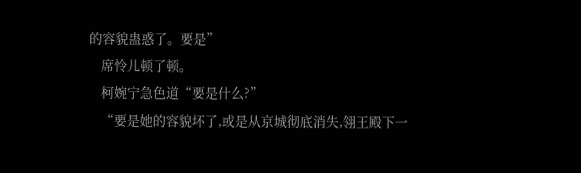的容貌蛊惑了。要是”
    席怜儿顿了顿。
    柯婉宁急色道“要是什么?”
    “要是她的容貌坏了,或是从京城彻底消失,翎王殿下一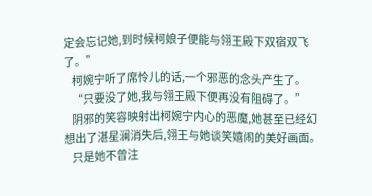定会忘记她,到时候柯娘子便能与翎王殿下双宿双飞了。”
    柯婉宁听了席怜儿的话,一个邪恶的念头产生了。
    “只要没了她,我与翎王殿下便再没有阻碍了。”
    阴邪的笑容映射出柯婉宁内心的恶魔,她甚至已经幻想出了湛星澜消失后,翎王与她谈笑嬉闹的美好画面。
    只是她不曾注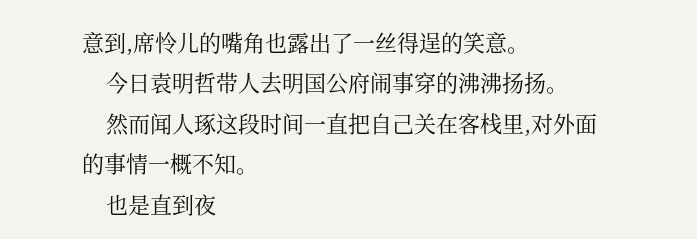意到,席怜儿的嘴角也露出了一丝得逞的笑意。
    今日袁明哲带人去明国公府闹事穿的沸沸扬扬。
    然而闻人琢这段时间一直把自己关在客栈里,对外面的事情一概不知。
    也是直到夜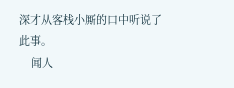深才从客栈小厮的口中听说了此事。
    闻人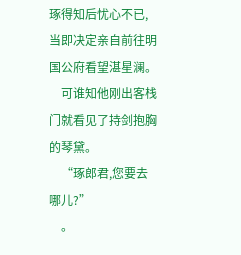琢得知后忧心不已,当即决定亲自前往明国公府看望湛星澜。
    可谁知他刚出客栈门就看见了持剑抱胸的琴黛。
    “琢郎君,您要去哪儿?”
    。